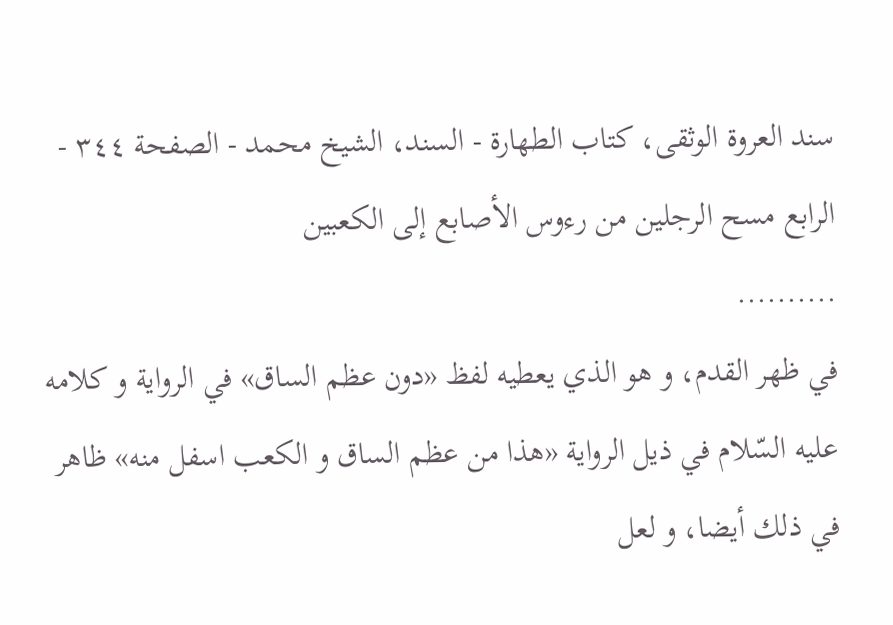سند العروة الوثقى، كتاب الطهارة - السند، الشيخ محمد - الصفحة ٣٤٤ - الرابع مسح الرجلين من رءوس الأصابع إلى الكعبين
..........
في ظهر القدم، و هو الذي يعطيه لفظ «دون عظم الساق» في الرواية و كلامه عليه السّلام في ذيل الرواية «هذا من عظم الساق و الكعب اسفل منه» ظاهر في ذلك أيضا، و لعل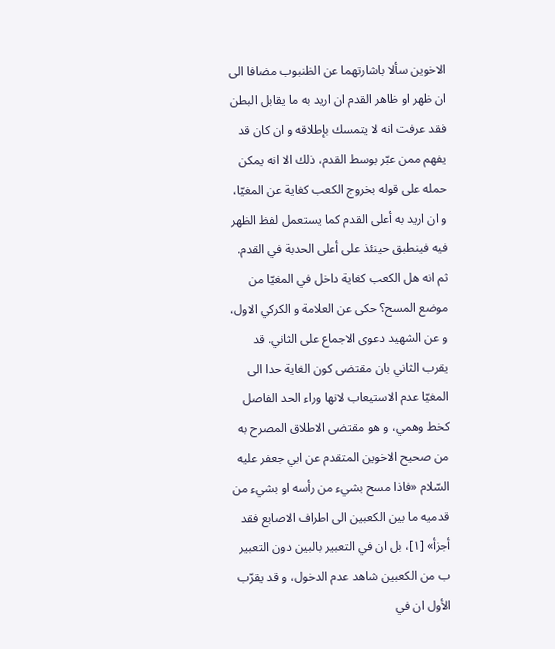الاخوين سألا باشارتهما عن الظنبوب مضافا الى ان ظهر او ظاهر القدم ان اريد به ما يقابل البطن فقد عرفت انه لا يتمسك بإطلاقه و ان كان قد يفهم ممن عبّر بوسط القدم، ذلك الا انه يمكن حمله على قوله بخروج الكعب كغاية عن المغيّا، و ان اريد به أعلى القدم كما يستعمل لفظ الظهر فيه فينطبق حينئذ على أعلى الحدبة في القدم.
ثم انه هل الكعب كغاية داخل في المغيّا من موضع المسح؟ حكى عن العلامة و الكركي الاول، و عن الشهيد دعوى الاجماع على الثاني. قد يقرب الثاني بان مقتضى كون الغاية حدا الى المغيّا عدم الاستيعاب لانها وراء الحد الفاصل كخط وهمي، و هو مقتضى الاطلاق المصرح به من صحيح الاخوين المتقدم عن ابي جعفر عليه السّلام «فاذا مسح بشيء من رأسه او بشيء من قدميه ما بين الكعبين الى اطراف الاصابع فقد أجزأ» [١]، بل ان في التعبير بالبين دون التعبير ب من الكعبين شاهد عدم الدخول، و قد يقرّب الأول ان في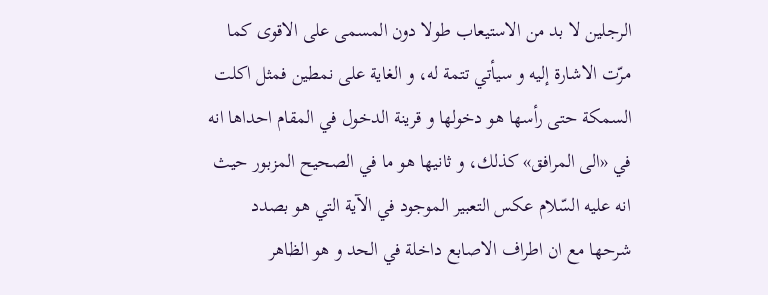الرجلين لا بد من الاستيعاب طولا دون المسمى على الاقوى كما مرّت الاشارة إليه و سيأتي تتمة له، و الغاية على نمطين فمثل اكلت السمكة حتى رأسها هو دخولها و قرينة الدخول في المقام احداها انه في «الى المرافق» كذلك، و ثانيها هو ما في الصحيح المزبور حيث انه عليه السّلام عكس التعبير الموجود في الآية التي هو بصدد شرحها مع ان اطراف الاصابع داخلة في الحد و هو الظاهر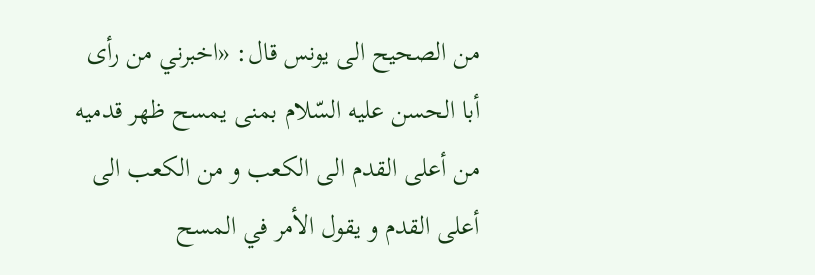من الصحيح الى يونس قال: «اخبرني من رأى أبا الحسن عليه السّلام بمنى يمسح ظهر قدميه من أعلى القدم الى الكعب و من الكعب الى أعلى القدم و يقول الأمر في المسح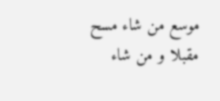موسع من شاء مسح مقبلا و من شاء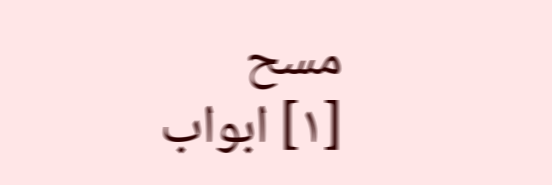مسح
[١] ابواب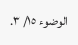الوضوء ١٥/ ٣.